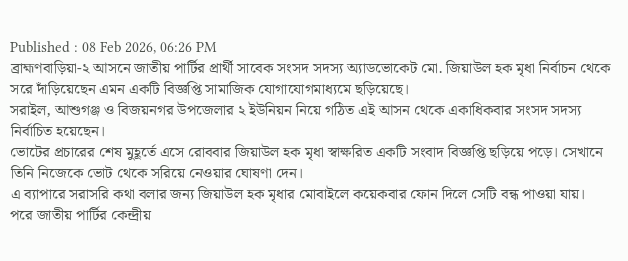Published : 08 Feb 2026, 06:26 PM
ব্রাহ্মণবাড়িয়া-২ আসনে জাতীয় পার্টির প্রার্থী সাবেক সংসদ সদস্য অ্যাডভোকেট মো. জিয়াউল হক মৃধা নির্বাচন থেকে সরে দাঁড়িয়েছেন এমন একটি বিজ্ঞপ্তি সামাজিক যোগাযোগমাধ্যমে ছড়িয়েছে।
সরাইল, আশুগঞ্জ ও বিজয়নগর উপজেলার ২ ইউনিয়ন নিয়ে গঠিত এই আসন থেকে একাধিকবার সংসদ সদস্য নির্বাচিত হয়েছেন।
ভোটের প্রচারের শেষ মুহূর্তে এসে রোববার জিয়াউল হক মৃধা স্বাক্ষরিত একটি সংবাদ বিজ্ঞপ্তি ছড়িয়ে পড়ে। সেখানে তিনি নিজেকে ভোট থেকে সরিয়ে নেওয়ার ঘোষণা দেন।
এ ব্যাপারে সরাসরি কথা বলার জন্য জিয়াউল হক মৃধার মোবাইলে কয়েকবার ফোন দিলে সেটি বন্ধ পাওয়া যায়।
পরে জাতীয় পার্টির কেন্দ্রীয়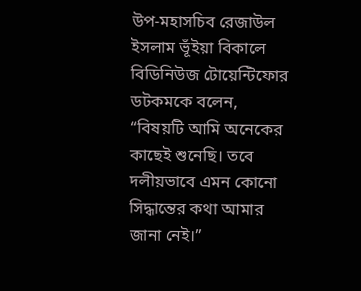উপ-মহাসচিব রেজাউল ইসলাম ভূঁইয়া বিকালে বিডিনিউজ টোয়েন্টিফোর ডটকমকে বলেন, “বিষয়টি আমি অনেকের কাছেই শুনেছি। তবে দলীয়ভাবে এমন কোনো সিদ্ধান্তের কথা আমার জানা নেই।”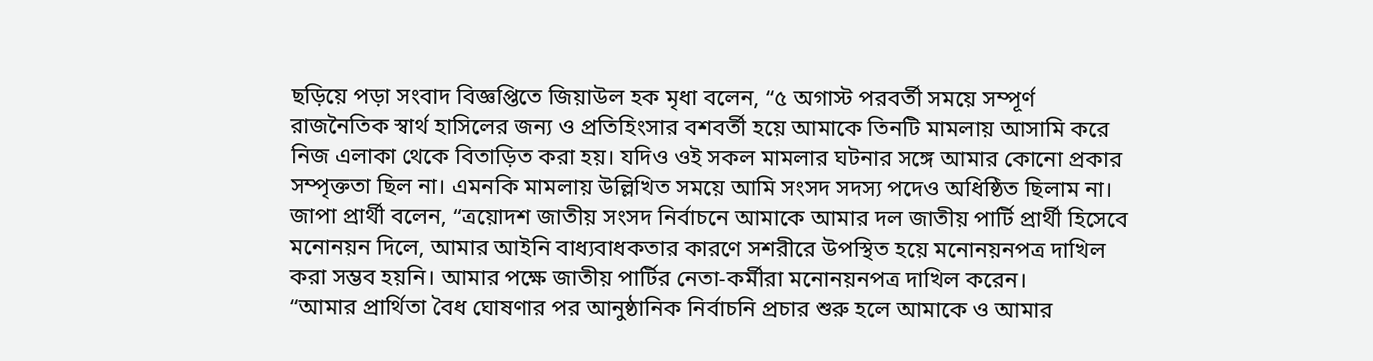ছড়িয়ে পড়া সংবাদ বিজ্ঞপ্তিতে জিয়াউল হক মৃধা বলেন, “৫ অগাস্ট পরবর্তী সময়ে সম্পূর্ণ রাজনৈতিক স্বার্থ হাসিলের জন্য ও প্রতিহিংসার বশবর্তী হয়ে আমাকে তিনটি মামলায় আসামি করে নিজ এলাকা থেকে বিতাড়িত করা হয়। যদিও ওই সকল মামলার ঘটনার সঙ্গে আমার কোনো প্রকার সম্পৃক্ততা ছিল না। এমনকি মামলায় উল্লিখিত সময়ে আমি সংসদ সদস্য পদেও অধিষ্ঠিত ছিলাম না।
জাপা প্রার্থী বলেন, “ত্রয়োদশ জাতীয় সংসদ নির্বাচনে আমাকে আমার দল জাতীয় পার্টি প্রার্থী হিসেবে মনোনয়ন দিলে, আমার আইনি বাধ্যবাধকতার কারণে সশরীরে উপস্থিত হয়ে মনোনয়নপত্র দাখিল করা সম্ভব হয়নি। আমার পক্ষে জাতীয় পার্টির নেতা-কর্মীরা মনোনয়নপত্র দাখিল করেন।
“আমার প্রার্থিতা বৈধ ঘোষণার পর আনুষ্ঠানিক নির্বাচনি প্রচার শুরু হলে আমাকে ও আমার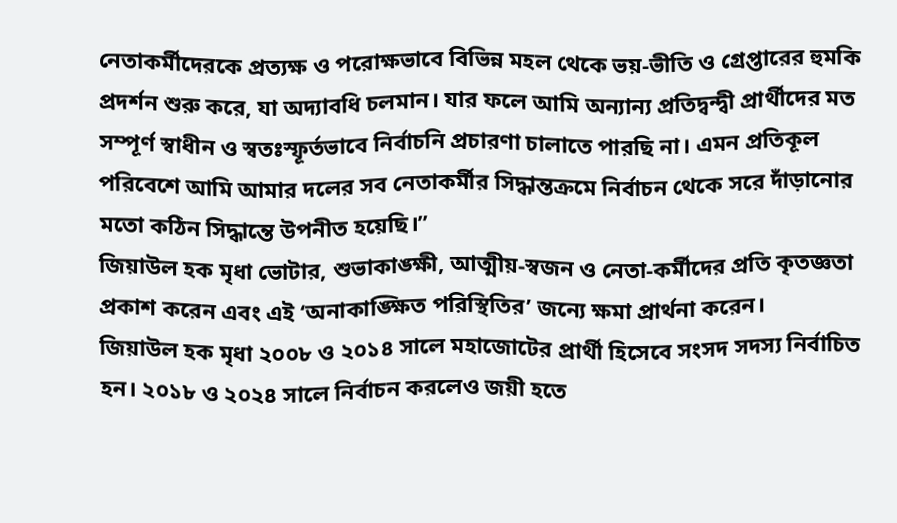নেতাকর্মীদেরকে প্রত্যক্ষ ও পরোক্ষভাবে বিভিন্ন মহল থেকে ভয়-ভীতি ও গ্রেপ্তারের হুমকি প্রদর্শন শুরু করে, যা অদ্যাবধি চলমান। যার ফলে আমি অন্যান্য প্রতিদ্বন্দ্বী প্রার্থীদের মত সম্পূর্ণ স্বাধীন ও স্বতঃস্ফূর্তভাবে নির্বাচনি প্রচারণা চালাতে পারছি না। এমন প্রতিকূল পরিবেশে আমি আমার দলের সব নেতাকর্মীর সিদ্ধান্তক্রমে নির্বাচন থেকে সরে দাঁড়ানোর মতো কঠিন সিদ্ধান্তে উপনীত হয়েছি।”
জিয়াউল হক মৃধা ভোটার, শুভাকাঙ্ক্ষী, আত্মীয়-স্বজন ও নেতা-কর্মীদের প্রতি কৃতজ্ঞতা প্রকাশ করেন এবং এই ‘অনাকাঙ্ক্ষিত পরিস্থিতির’ জন্যে ক্ষমা প্রার্থনা করেন।
জিয়াউল হক মৃধা ২০০৮ ও ২০১৪ সালে মহাজোটের প্রার্থী হিসেবে সংসদ সদস্য নির্বাচিত হন। ২০১৮ ও ২০২৪ সালে নির্বাচন করলেও জয়ী হতে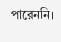পারেননি।